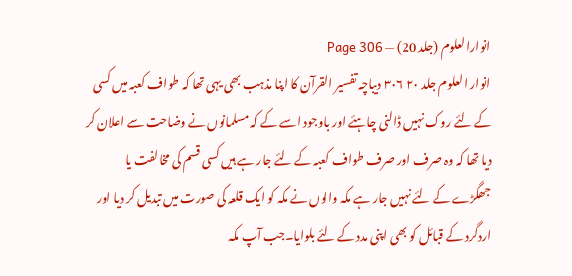انوارالعلوم (جلد 20) — Page 306
انوار العلوم جلد ۲۰ ٣٠٦ دیباچہ تفسیر القرآن کا اپنا مذہب بھی یہی تھا کہ طواف کعبہ میں کسی کے لئے روک نہیں ڈالنی چاہئے اور باوجود اسے کے کہ مسلمانوں نے وضاحت سے اعلان کر دیا تھا کہ وہ صرف اور صرف طواف کعبہ کے لئے جار ہے ہیں کسی قسم کی مخالفت یا جھگڑے کے لئے نہیں جار ہے مکہ والوں نے مکہ کو ایک قلعہ کی صورت میں تبدیل کر دیا اور اردگرد کے قبائل کو بھی اپنی مدد کے لئے بلوایا۔جب آپ مکہ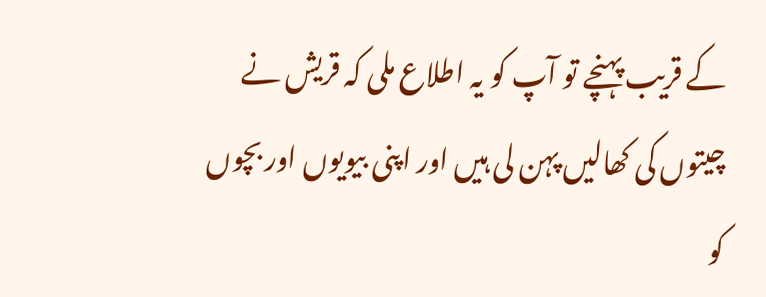کے قریب پہنچے تو آپ کو یہ اطلاع ملی کہ قریش نے چیتوں کی کھالیں پہن لی ہیں اور اپنی بیویوں اور بچوں کو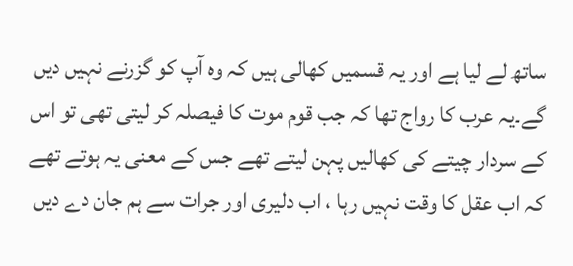ساتھ لے لیا ہے اور یہ قسمیں کھالی ہیں کہ وہ آپ کو گزرنے نہیں دیں گے۔یہ عرب کا رواج تھا کہ جب قوم موت کا فیصلہ کر لیتی تھی تو اس کے سردار چیتے کی کھالیں پہن لیتے تھے جس کے معنی یہ ہوتے تھے کہ اب عقل کا وقت نہیں رہا ، اب دلیری اور جرات سے ہم جان دے دیں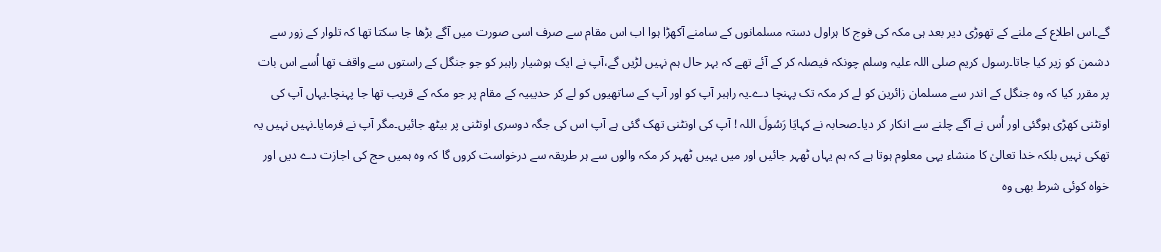گے۔اس اطلاع کے ملنے کے تھوڑی دیر بعد ہی مکہ کی فوج کا ہراول دستہ مسلمانوں کے سامنے آکھڑا ہوا اب اس مقام سے صرف اسی صورت میں آگے بڑھا جا سکتا تھا کہ تلوار کے زور سے دشمن کو زیر کیا جاتا۔رسول کریم صلی اللہ علیہ وسلم چونکہ فیصلہ کر کے آئے تھے کہ بہر حال ہم نہیں لڑیں گے،آپ نے ایک ہوشیار راہبر کو جو جنگل کے راستوں سے واقف تھا اُسے اس بات پر مقرر کیا کہ وہ جنگل کے اندر سے مسلمان زائرین کو لے کر مکہ تک پہنچا دے۔یہ راہبر آپ کو اور آپ کے ساتھیوں کو لے کر حدیبیہ کے مقام پر جو مکہ کے قریب تھا جا پہنچا۔یہاں آپ کی اونٹنی کھڑی ہوگئی اور اُس نے آگے چلنے سے انکار کر دیا۔صحابہ نے کہايَا رَسُولَ اللہ ! آپ کی اونٹنی تھک گئی ہے آپ اس کی جگہ دوسری اونٹنی پر بیٹھ جائیں۔مگر آپ نے فرمایا۔نہیں نہیں یہ تھکی نہیں بلکہ خدا تعالیٰ کا منشاء یہی معلوم ہوتا ہے کہ ہم یہاں ٹھہر جائیں اور میں یہیں ٹھہر کر مکہ والوں سے ہر طریقہ سے درخواست کروں گا کہ وہ ہمیں حج کی اجازت دے دیں اور خواہ کوئی شرط بھی وہ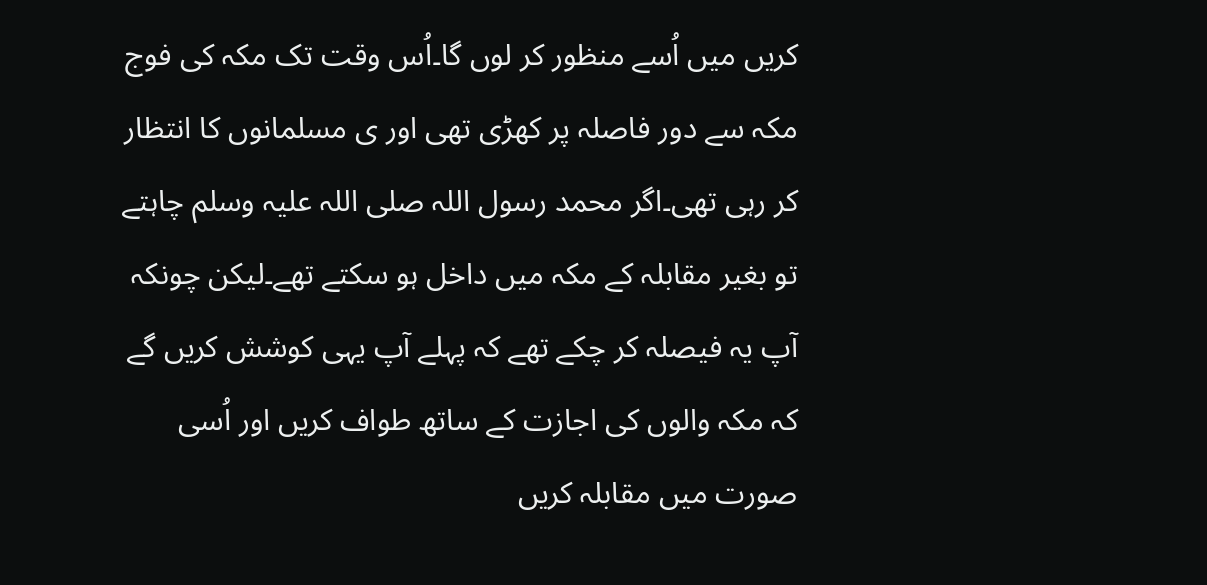کریں میں اُسے منظور کر لوں گا۔اُس وقت تک مکہ کی فوج مکہ سے دور فاصلہ پر کھڑی تھی اور ی مسلمانوں کا انتظار کر رہی تھی۔اگر محمد رسول اللہ صلی اللہ علیہ وسلم چاہتے تو بغیر مقابلہ کے مکہ میں داخل ہو سکتے تھے۔لیکن چونکہ آپ یہ فیصلہ کر چکے تھے کہ پہلے آپ یہی کوشش کریں گے کہ مکہ والوں کی اجازت کے ساتھ طواف کریں اور اُسی صورت میں مقابلہ کریں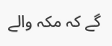گے کہ مکہ والے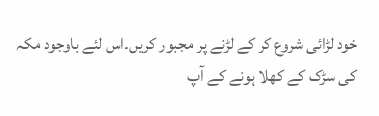خود لڑائی شروع کر کے لڑنے پر مجبور کریں۔اس لئے باوجود مکہ کی سڑک کے کھلا ہونے کے آپ